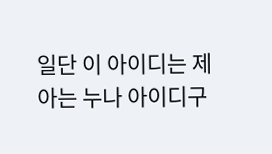일단 이 아이디는 제 아는 누나 아이디구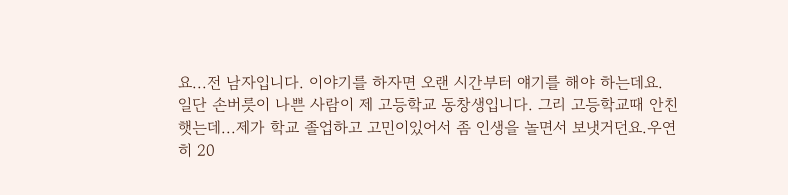요...전 남자입니다. 이야기를 하자면 오랜 시간부터 얘기를 해야 하는데요. 일단 손버릇이 나쁜 사람이 제 고등학교 동창생입니다. 그리 고등학교때 안친햇는데...제가 학교 졸업하고 고민이있어서 좀 인생을 놀면서 보냇거던요.우연히 20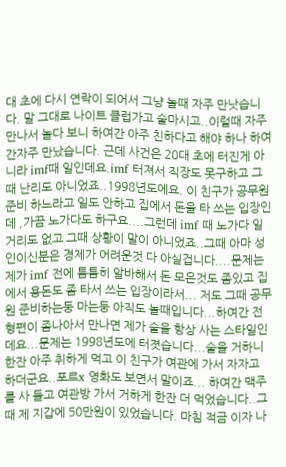대 초에 다시 연락이 되어서 그냥 놀때 자주 만낫습니다. 말 그대로 나이트 클럽가고 술마시고..이럴때 자주 만나서 놀다 보니 하여간 아주 친하다고 해야 하나 하여간자주 만났습니다. 근데 사건은 20대 초에 터진게 아니라 imf때 일인데요.imf 터져서 직장도 못구하고 그 때 난리도 아니었죠..1998년도에요. 이 친구가 공무원 준비 하느라고 일도 안하고 집에서 돈을 타 쓰는 입장인데 ,가끔 노가다도 하구요....그런데 imf 때 노가다 일거리도 없고 그때 상황이 말이 아니었죠..그때 아마 성인이신분은 경제가 어려운것 다 아실겁니다....문제는 제가 imf 전에 틈틈히 알바해서 돈 모은것도 좀있고 집에서 용돈도 좀 타서 쓰는 입장이라서... 저도 그때 공무원 준비하는둥 마는둥 아직도 놀때입니다...하여간 전 형편이 좀나아서 만나면 제가 술을 항상 사는 스타일인데요...문제는 1998년도에 터졋습니다...술을 거하니 한잔 아주 취하게 먹고 이 친구가 여관에 가서 자자고 하더군요..포르x 영화도 보면서 말이죠... 하여간 맥주를 사 들고 여관방 가서 거하게 한잔 더 먹었습니다..그 때 제 지갑에 50만원이 있었습니다. 마침 적금 이자 나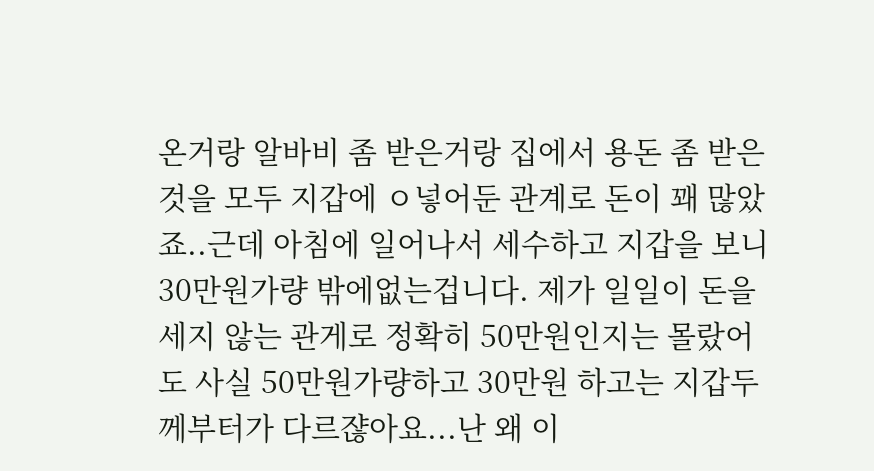온거랑 알바비 좀 받은거랑 집에서 용돈 좀 받은것을 모두 지갑에 ㅇ넣어둔 관계로 돈이 꽤 많았죠..근데 아침에 일어나서 세수하고 지갑을 보니 30만원가량 밖에없는겁니다. 제가 일일이 돈을 세지 않는 관게로 정확히 50만원인지는 몰랐어도 사실 50만원가량하고 30만원 하고는 지갑두께부터가 다르쟎아요...난 왜 이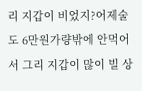리 지갑이 비었지?어제술도 6만원가량밖에 안먹어서 그리 지갑이 많이 빌 상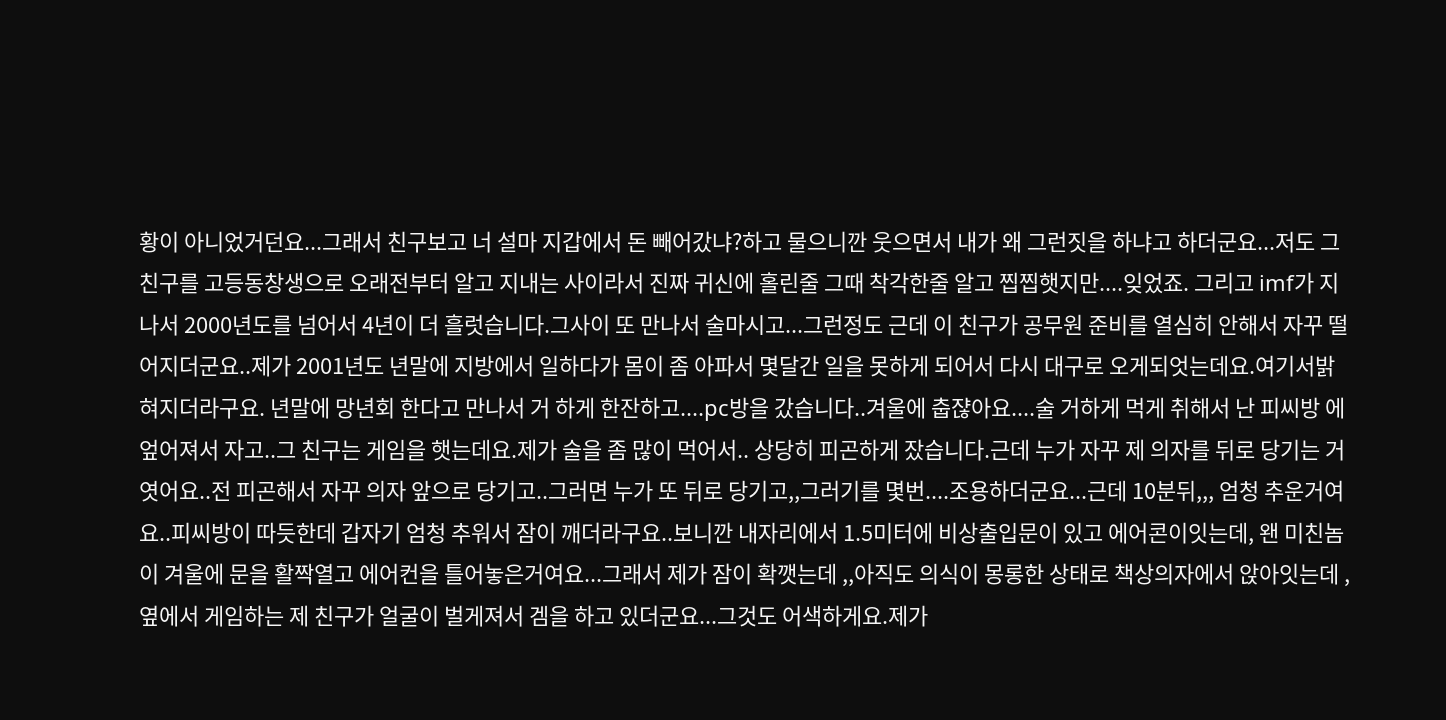황이 아니었거던요...그래서 친구보고 너 설마 지갑에서 돈 빼어갔냐?하고 물으니깐 웃으면서 내가 왜 그런짓을 하냐고 하더군요...저도 그 친구를 고등동창생으로 오래전부터 알고 지내는 사이라서 진짜 귀신에 홀린줄 그때 착각한줄 알고 찝찝햇지만....잊었죠. 그리고 imf가 지나서 2000년도를 넘어서 4년이 더 흘럿습니다.그사이 또 만나서 술마시고...그런정도 근데 이 친구가 공무원 준비를 열심히 안해서 자꾸 떨어지더군요..제가 2001년도 년말에 지방에서 일하다가 몸이 좀 아파서 몇달간 일을 못하게 되어서 다시 대구로 오게되엇는데요.여기서밝혀지더라구요. 년말에 망년회 한다고 만나서 거 하게 한잔하고....pc방을 갔습니다..겨울에 춥쟎아요....술 거하게 먹게 취해서 난 피씨방 에 엎어져서 자고..그 친구는 게임을 햇는데요.제가 술을 좀 많이 먹어서.. 상당히 피곤하게 잤습니다.근데 누가 자꾸 제 의자를 뒤로 당기는 거엿어요..전 피곤해서 자꾸 의자 앞으로 당기고..그러면 누가 또 뒤로 당기고,,그러기를 몇번....조용하더군요...근데 10분뒤,,, 엄청 추운거여요..피씨방이 따듯한데 갑자기 엄청 추워서 잠이 깨더라구요..보니깐 내자리에서 1.5미터에 비상출입문이 있고 에어콘이잇는데, 왠 미친놈이 겨울에 문을 활짝열고 에어컨을 틀어놓은거여요...그래서 제가 잠이 확깻는데 ,,아직도 의식이 몽롱한 상태로 책상의자에서 앉아잇는데 ,옆에서 게임하는 제 친구가 얼굴이 벌게져서 겜을 하고 있더군요...그것도 어색하게요.제가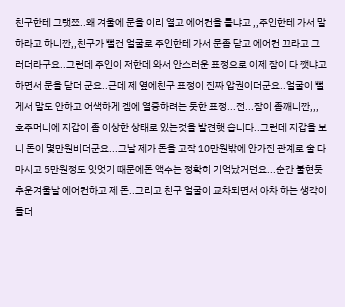친구한테 그랫쬬..왜 겨울에 문을 이리 열고 에어컨을 틀냐고 ,,주인한테 가서 말하라고 하니깐,,친구가 뻘건 얼굴로 주인한테 가서 문좀 닫고 에어컨 끄라고 그러더라구요..그런데 주인이 저한데 와서 안스러운 표정으로 이제 잠이 다 깻냐고 하면서 문을 닫더 군요..근데 제 옆에친구 표정이 진짜 압권이더군요..얼굴이 뻘게서 말도 안하고 어색하게 겜에 열중하려는 듯한 표정...전...잠이 좀깨니깐,,,호주머니에 지갑이 좀 이상한 상태로 있는것을 발견햇 습니다..그런데 지갑을 보니 돈이 몇만원비더군요...그날 제가 돈을 고작 10만원밖에 안가진 관계로 술 다 마시고 5만원정도 잇엇기 때문에돈 액수는 정확히 기억났거던요...순간 불현듯 추운겨울날 에어컨하고 제 돈..그리고 친구 얼굴이 교차되면서 아차 하는 생각이 들더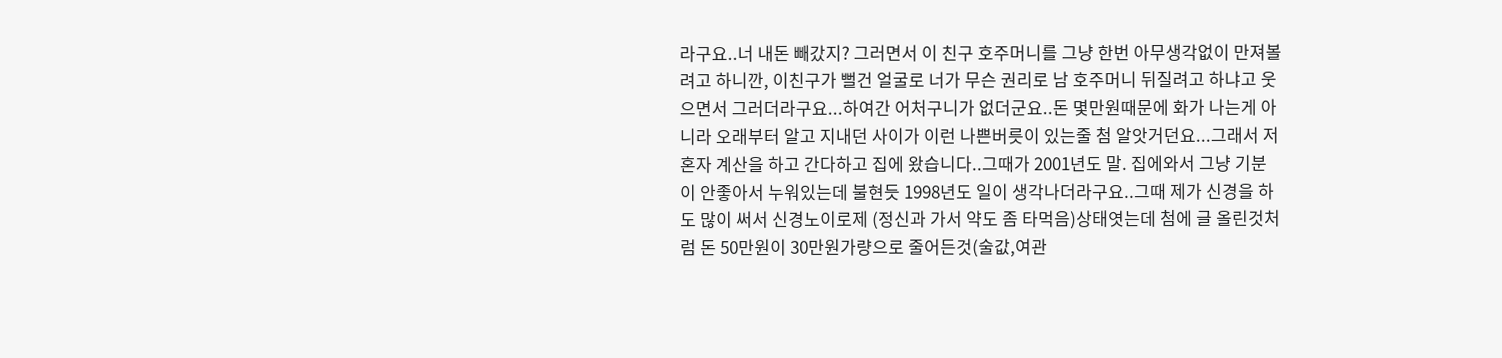라구요..너 내돈 빼갔지? 그러면서 이 친구 호주머니를 그냥 한번 아무생각없이 만져볼려고 하니깐, 이친구가 뻘건 얼굴로 너가 무슨 권리로 남 호주머니 뒤질려고 하냐고 웃으면서 그러더라구요...하여간 어처구니가 없더군요..돈 몇만원때문에 화가 나는게 아니라 오래부터 알고 지내던 사이가 이런 나쁜버릇이 있는줄 첨 알앗거던요...그래서 저 혼자 계산을 하고 간다하고 집에 왔습니다..그때가 2001년도 말. 집에와서 그냥 기분이 안좋아서 누워있는데 불현듯 1998년도 일이 생각나더라구요..그때 제가 신경을 하도 많이 써서 신경노이로제 (정신과 가서 약도 좀 타먹음)상태엿는데 첨에 글 올린것처럼 돈 50만원이 30만원가량으로 줄어든것(술값,여관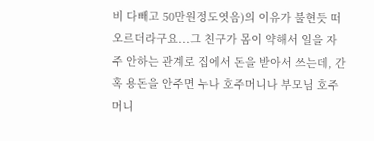비 다빼고 50만원정도엿음)의 이유가 불현듯 떠 오르더라구요...그 친구가 몸이 약해서 일을 자주 안하는 관계로 집에서 돈을 받아서 쓰는데, 간혹 용돈을 안주면 누나 호주머니나 부모님 호주머니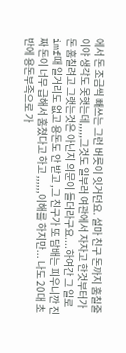에서 돈 조금씩 빼쓰는 그런 버릇이 잇거던요. 설마 친구 돈까지 훔칠줄이야 생각도 못햇는데,,,,,그것도 일부러 여관에서 자자고 한것부터가 돈 훔칠려고 그랫는것은 아닌지 의문이 들더라구요....하여간 그 일로 imf때 일거리도 없고 용돈도 안 받고 ,그 친구가 또 담배는 피우니깐 진짜 돈이 너무 급해서 훔쳤다고 하고 ,,,,,,이해를 하지만... 나도 20대 초반에 용돈부족으로 가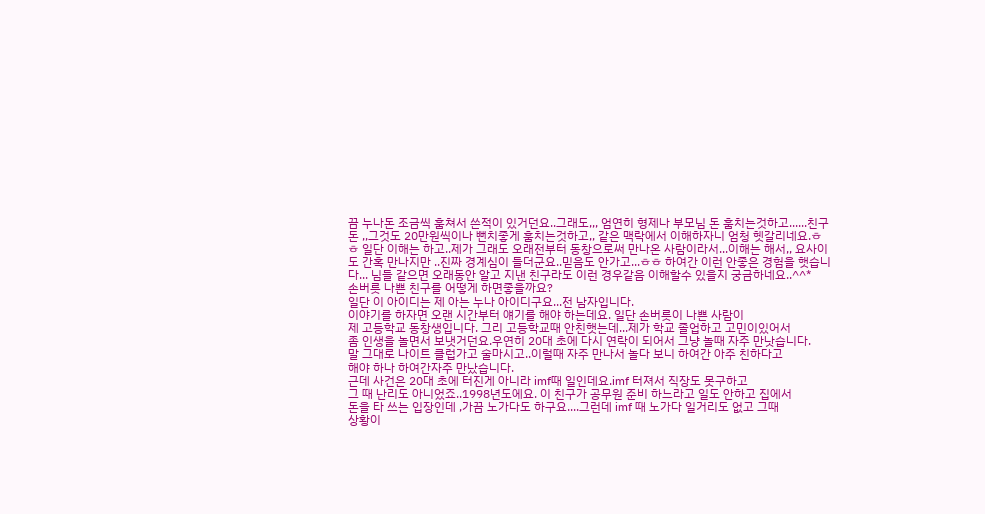끔 누나돈 조금씩 훔쳐서 쓴적이 있거던요..그래도,,, 엄연히 형제나 부모님 돈 훔치는것하고......친구돈 ,,그것도 20만원씩이나 뻔치좋게 훔치는것하고,, 같은 맥락에서 이해하자니 엄청 헷갈리네요.ㅎㅎ 일단 이해는 하고..제가 그래도 오래전부터 동창으로써 만나온 사람이라서...이해는 해서,, 요사이도 간혹 만나지만 ..진짜 경계심이 들더군요..믿음도 안가고...ㅎㅎ 하여간 이런 안좋은 경험을 햇습니다... 님들 같으면 오래동안 알고 지낸 친구라도 이런 경우같음 이해할수 있을지 궁금하네요..^^*
손버릇 나쁜 친구를 어떻게 하면좋을까요?
일단 이 아이디는 제 아는 누나 아이디구요...전 남자입니다.
이야기를 하자면 오랜 시간부터 얘기를 해야 하는데요. 일단 손버릇이 나쁜 사람이
제 고등학교 동창생입니다. 그리 고등학교때 안친햇는데...제가 학교 졸업하고 고민이있어서
좀 인생을 놀면서 보냇거던요.우연히 20대 초에 다시 연락이 되어서 그냥 놀때 자주 만낫습니다.
말 그대로 나이트 클럽가고 술마시고..이럴때 자주 만나서 놀다 보니 하여간 아주 친하다고
해야 하나 하여간자주 만났습니다.
근데 사건은 20대 초에 터진게 아니라 imf때 일인데요.imf 터져서 직장도 못구하고
그 때 난리도 아니었죠..1998년도에요. 이 친구가 공무원 준비 하느라고 일도 안하고 집에서
돈을 타 쓰는 입장인데 ,가끔 노가다도 하구요....그런데 imf 때 노가다 일거리도 없고 그때
상황이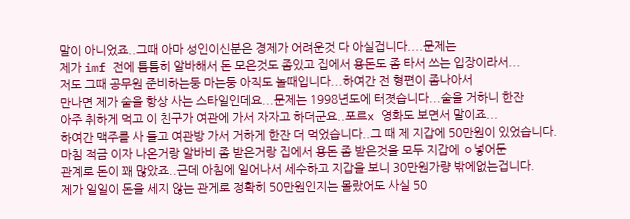말이 아니었죠..그때 아마 성인이신분은 경제가 어려운것 다 아실겁니다....문제는
제가 imf 전에 틈틈히 알바해서 돈 모은것도 좀있고 집에서 용돈도 좀 타서 쓰는 입장이라서...
저도 그때 공무원 준비하는둥 마는둥 아직도 놀때입니다...하여간 전 형편이 좀나아서
만나면 제가 술을 항상 사는 스타일인데요...문제는 1998년도에 터졋습니다...술을 거하니 한잔
아주 취하게 먹고 이 친구가 여관에 가서 자자고 하더군요..포르x 영화도 보면서 말이죠...
하여간 맥주를 사 들고 여관방 가서 거하게 한잔 더 먹었습니다..그 때 제 지갑에 50만원이 있었습니다.
마침 적금 이자 나온거랑 알바비 좀 받은거랑 집에서 용돈 좀 받은것을 모두 지갑에 ㅇ넣어둔
관계로 돈이 꽤 많았죠..근데 아침에 일어나서 세수하고 지갑을 보니 30만원가량 밖에없는겁니다.
제가 일일이 돈을 세지 않는 관게로 정확히 50만원인지는 몰랐어도 사실 50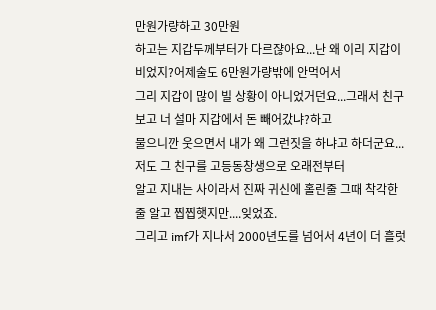만원가량하고 30만원
하고는 지갑두께부터가 다르쟎아요...난 왜 이리 지갑이 비었지?어제술도 6만원가량밖에 안먹어서
그리 지갑이 많이 빌 상황이 아니었거던요...그래서 친구보고 너 설마 지갑에서 돈 빼어갔냐?하고
물으니깐 웃으면서 내가 왜 그런짓을 하냐고 하더군요...저도 그 친구를 고등동창생으로 오래전부터
알고 지내는 사이라서 진짜 귀신에 홀린줄 그때 착각한줄 알고 찝찝햇지만....잊었죠.
그리고 imf가 지나서 2000년도를 넘어서 4년이 더 흘럿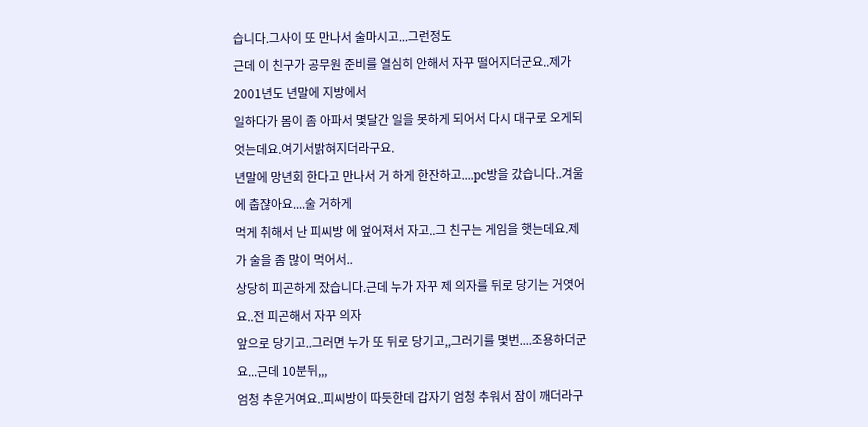습니다.그사이 또 만나서 술마시고...그런정도
근데 이 친구가 공무원 준비를 열심히 안해서 자꾸 떨어지더군요..제가 2001년도 년말에 지방에서
일하다가 몸이 좀 아파서 몇달간 일을 못하게 되어서 다시 대구로 오게되엇는데요.여기서밝혀지더라구요.
년말에 망년회 한다고 만나서 거 하게 한잔하고....pc방을 갔습니다..겨울에 춥쟎아요....술 거하게
먹게 취해서 난 피씨방 에 엎어져서 자고..그 친구는 게임을 햇는데요.제가 술을 좀 많이 먹어서..
상당히 피곤하게 잤습니다.근데 누가 자꾸 제 의자를 뒤로 당기는 거엿어요..전 피곤해서 자꾸 의자
앞으로 당기고..그러면 누가 또 뒤로 당기고,,그러기를 몇번....조용하더군요...근데 10분뒤,,,
엄청 추운거여요..피씨방이 따듯한데 갑자기 엄청 추워서 잠이 깨더라구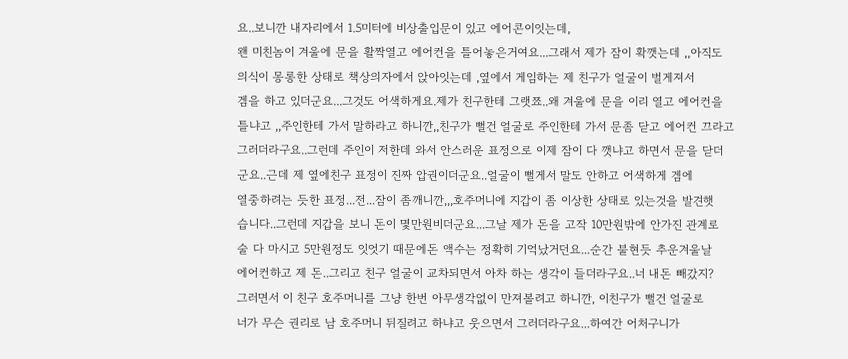요..보니깐 내자리에서 1.5미터에 비상출입문이 있고 에어콘이잇는데,
왠 미친놈이 겨울에 문을 활짝열고 에어컨을 틀어놓은거여요...그래서 제가 잠이 확깻는데 ,,아직도
의식이 몽롱한 상태로 책상의자에서 앉아잇는데 ,옆에서 게임하는 제 친구가 얼굴이 벌게져서
겜을 하고 있더군요...그것도 어색하게요.제가 친구한테 그랫쬬..왜 겨울에 문을 이리 열고 에어컨을
틀냐고 ,,주인한테 가서 말하라고 하니깐,,친구가 뻘건 얼굴로 주인한테 가서 문좀 닫고 에어컨 끄라고
그러더라구요..그런데 주인이 저한데 와서 안스러운 표정으로 이제 잠이 다 깻냐고 하면서 문을 닫더
군요..근데 제 옆에친구 표정이 진짜 압권이더군요..얼굴이 뻘게서 말도 안하고 어색하게 겜에
열중하려는 듯한 표정...전...잠이 좀깨니깐,,,호주머니에 지갑이 좀 이상한 상태로 있는것을 발견햇
습니다..그런데 지갑을 보니 돈이 몇만원비더군요...그날 제가 돈을 고작 10만원밖에 안가진 관계로
술 다 마시고 5만원정도 잇엇기 때문에돈 액수는 정확히 기억났거던요...순간 불현듯 추운겨울날
에어컨하고 제 돈..그리고 친구 얼굴이 교차되면서 아차 하는 생각이 들더라구요..너 내돈 빼갔지?
그러면서 이 친구 호주머니를 그냥 한번 아무생각없이 만져볼려고 하니깐, 이친구가 뻘건 얼굴로
너가 무슨 권리로 남 호주머니 뒤질려고 하냐고 웃으면서 그러더라구요...하여간 어처구니가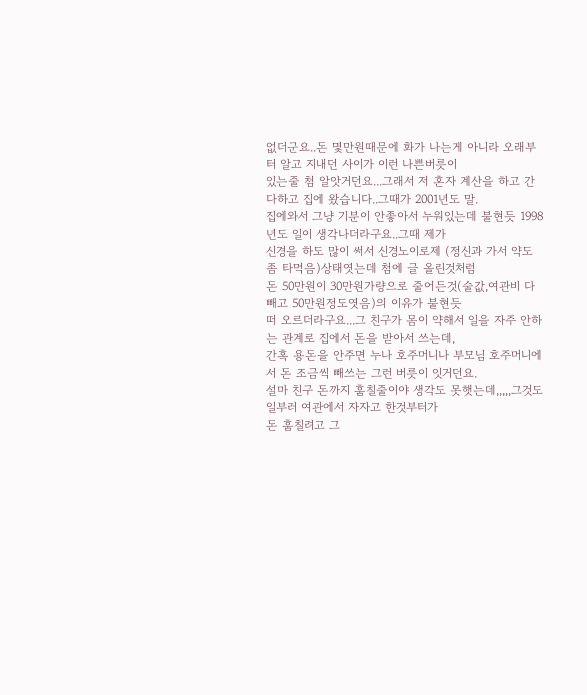없더군요..돈 몇만원때문에 화가 나는게 아니라 오래부터 알고 지내던 사이가 이런 나쁜버릇이
있는줄 첨 알앗거던요...그래서 저 혼자 계산을 하고 간다하고 집에 왔습니다..그때가 2001년도 말.
집에와서 그냥 기분이 안좋아서 누워있는데 불현듯 1998년도 일이 생각나더라구요..그때 제가
신경을 하도 많이 써서 신경노이로제 (정신과 가서 약도 좀 타먹음)상태엿는데 첨에 글 올린것처럼
돈 50만원이 30만원가량으로 줄어든것(술값,여관비 다빼고 50만원정도엿음)의 이유가 불현듯
떠 오르더라구요...그 친구가 몸이 약해서 일을 자주 안하는 관계로 집에서 돈을 받아서 쓰는데,
간혹 용돈을 안주면 누나 호주머니나 부모님 호주머니에서 돈 조금씩 빼쓰는 그런 버릇이 잇거던요.
설마 친구 돈까지 훔칠줄이야 생각도 못햇는데,,,,,그것도 일부러 여관에서 자자고 한것부터가
돈 훔칠려고 그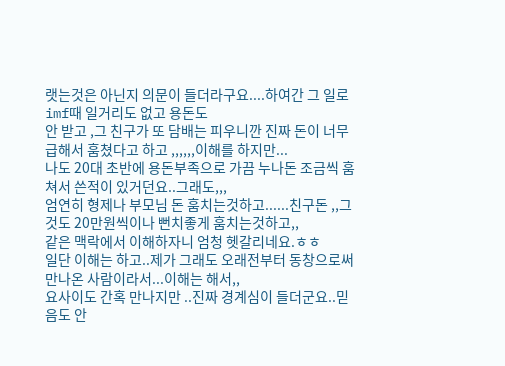랫는것은 아닌지 의문이 들더라구요....하여간 그 일로 imf때 일거리도 없고 용돈도
안 받고 ,그 친구가 또 담배는 피우니깐 진짜 돈이 너무 급해서 훔쳤다고 하고 ,,,,,,이해를 하지만...
나도 20대 초반에 용돈부족으로 가끔 누나돈 조금씩 훔쳐서 쓴적이 있거던요..그래도,,,
엄연히 형제나 부모님 돈 훔치는것하고......친구돈 ,,그것도 20만원씩이나 뻔치좋게 훔치는것하고,,
같은 맥락에서 이해하자니 엄청 헷갈리네요.ㅎㅎ
일단 이해는 하고..제가 그래도 오래전부터 동창으로써 만나온 사람이라서...이해는 해서,,
요사이도 간혹 만나지만 ..진짜 경계심이 들더군요..믿음도 안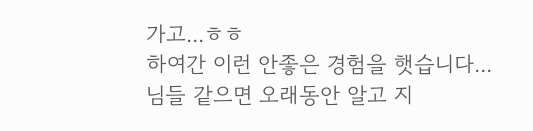가고...ㅎㅎ
하여간 이런 안좋은 경험을 햇습니다...
님들 같으면 오래동안 알고 지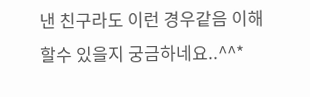낸 친구라도 이런 경우같음 이해할수 있을지 궁금하네요..^^*